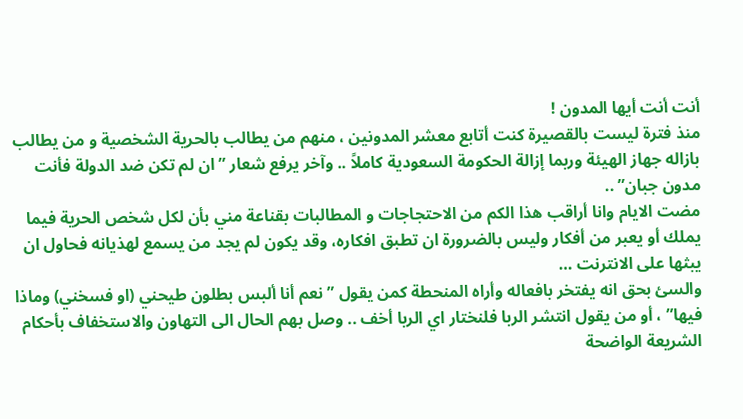أنت أنت أيها المدون !
منذ فترة ليست بالقصيرة كنت أتابع معشر المدونين ، منهم من يطالب بالحرية الشخصية و من يطالب بازاله جهاز الهيئة وربما إزالة الحكومة السعودية كاملاً .. وآخر يرفع شعار ” ان لم تكن ضد الدولة فأنت مدون جبان” ..
مضت الايام وانا أراقب هذا الكم من الاحتجاجات و المطالبات بقناعة مني بأن لكل شخص الحرية فيما يملك أو يعبر من أفكار وليس بالضرورة ان تطبق افكاره، وقد يكون لم يجد من يسمع لهذيانه فحاول ان يبثها على الانترنت …
والسئ بحق انه يفتخر بافعاله وأراه المنحطة كمن يقول ” نعم أنا ألبس بطلون طيحني (او فسخني) وماذا فيها” ، أو من يقول انتشر الربا فلنختار اي الربا أخف .. وصل بهم الحال الى التهاون والاستخفاف بأحكام الشريعة الواضحة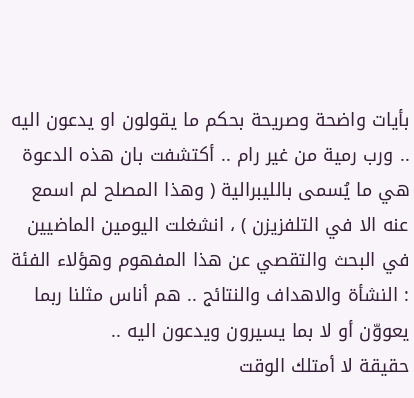بأيات واضحة وصريحة بحكم ما يقولون او يدعون اليه .. ورب رمية من غير رام .. أكتشفت بان هذه الدعوة هي ما يُسمى بالليبرالية ( وهذا المصلح لم اسمع عنه الا في التلفزيزن ) ، انشغلت اليومين الماضيين في البحث والتقصي عن هذا المفهوم وهؤلاء الفئة : النشأة والاهداف والنتائج .. هم أناس مثلنا ربما يعووّن أو لا بما يسيرون ويدعون اليه ..
حقيقة لا أمتلك الوقت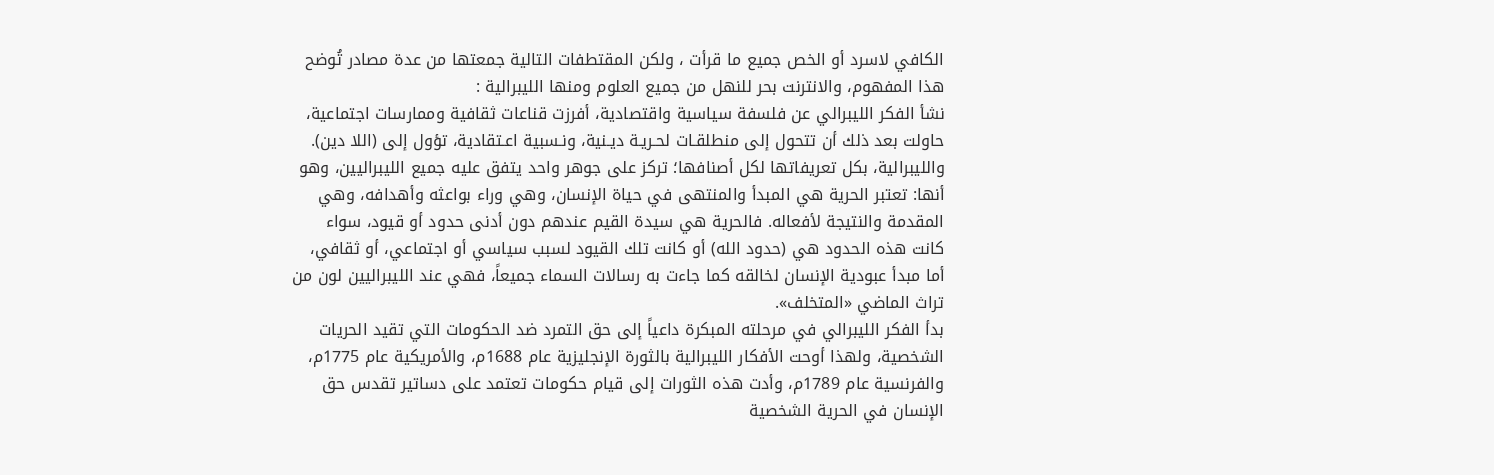الكافي لاسرد أو الخص جميع ما قرأت ، ولكن المقتطفات التالية جمعتها من عدة مصادر تُوضح هذا المفهوم، والانترنت بحر للنهل من جميع العلوم ومنها الليبرالية :
نشأ الفكر الليبرالي عن فلسفة سياسية واقتصادية، أفرزت قناعات ثقافية وممارسات اجتماعية، حاولت بعد ذلك أن تتحول إلى منطلقـات لحـريـة ديـنية، ونـسبية اعـتقادية، تؤول إلى (اللا دين). والليبرالية، بكل تعريفاتها لكل أصنافها؛ تركز على جوهر واحد يتفق عليه جميع الليبراليين، وهو أنها: تعتبر الحرية هي المبدأ والمنتهى في حياة الإنسان، وهي وراء بواعثه وأهدافه، وهي المقدمة والنتيجة لأفعاله. فالحرية هي سيدة القيم عندهم دون أدنى حدود أو قيود، سواء كانت هذه الحدود هي (حدود الله) أو كانت تلك القيود لسبب سياسي أو اجتماعي، أو ثقافي، أما مبدأ عبودية الإنسان لخالقه كما جاءت به رسالات السماء جميعاً، فهي عند الليبراليين لون من تراث الماضي «المتخلف».
بدأ الفكر الليبرالي في مرحلته المبكرة داعياً إلى حق التمرد ضد الحكومات التي تقيد الحريات الشخصية، ولهذا أوحت الأفكار الليبرالية بالثورة الإنجليزية عام 1688م، والأمريكية عام 1775م، والفرنسية عام 1789م، وأدت هذه الثورات إلى قيام حكومات تعتمد على دساتير تقدس حق الإنسان في الحرية الشخصية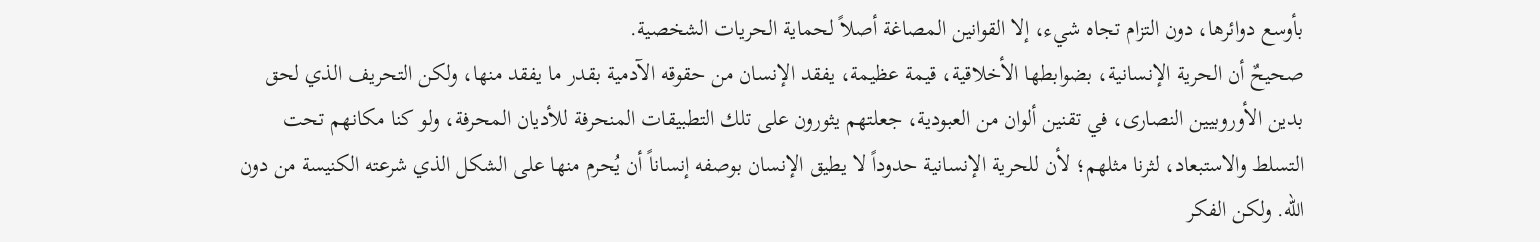بأوسع دوائرها، دون التزام تجاه شيء، إلا القوانين المصاغة أصلاً لحماية الحريات الشخصية.
صحيحٌ أن الحرية الإنسانية، بضوابطها الأخلاقية، قيمة عظيمة، يفقد الإنسان من حقوقه الآدمية بقدر ما يفقد منها، ولكن التحريف الذي لحق بدين الأوروبيين النصارى، في تقنين ألوان من العبودية، جعلتهم يثورون على تلك التطبيقات المنحرفة للأديان المحرفة، ولو كنا مكانهم تحت التسلط والاستبعاد، لثرنا مثلهم؛ لأن للحرية الإنسانية حدوداً لا يطيق الإنسان بوصفه إنساناً أن يُحرم منها على الشكل الذي شرعته الكنيسة من دون الله. ولكن الفكر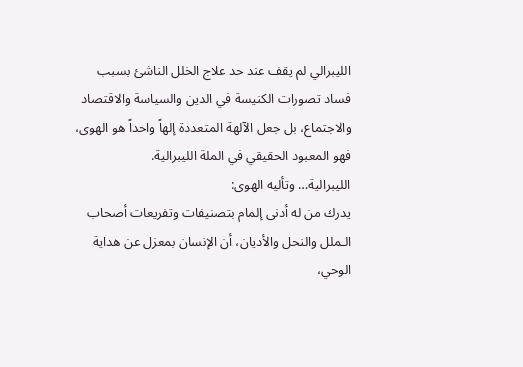الليبرالي لم يقف عند حد علاج الخلل الناشئ بسبب فساد تصورات الكنيسة في الدين والسياسة والاقتصاد والاجتماع، بل جعل الآلهة المتعددة إلهاً واحداً هو الهوى، فهو المعبود الحقيقي في الملة الليبرالية.
الليبرالية… وتأليه الهوى:
يدرك من له أدنى إلمام بتصنيفات وتفريعات أصحاب الـملل والنحل والأديان، أن الإنسان بمعزل عن هداية الوحي،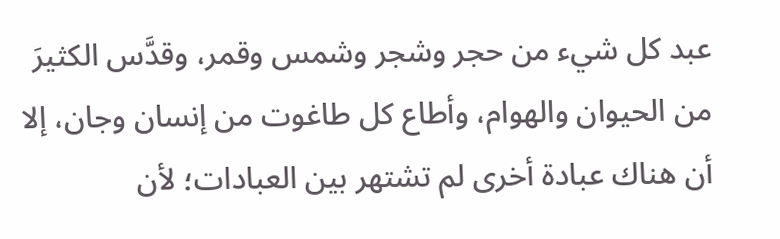عبد كل شيء من حجر وشجر وشمس وقمر، وقدَّس الكثيرَ من الحيوان والهوام، وأطاع كل طاغوت من إنسان وجان، إلا أن هناك عبادة أخرى لم تشتهر بين العبادات؛ لأن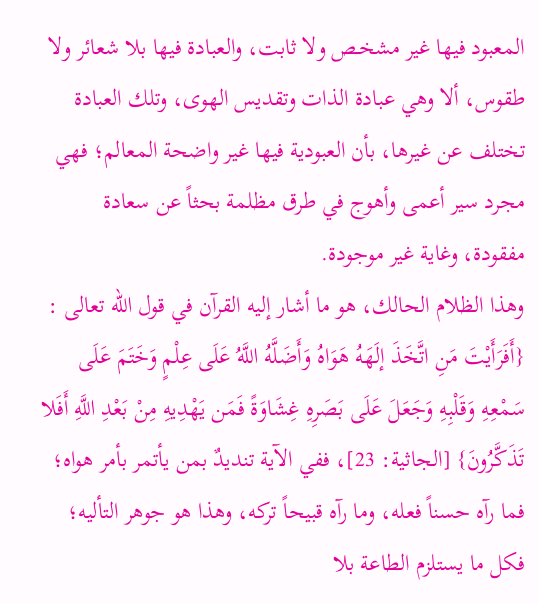المعبود فيها غير مشخـص ولا ثابت، والعبادة فيها بلا شعائر ولا طقوس، ألا وهي عبادة الذات وتقديس الهوى، وتلك العبادة تختلف عن غيرها، بأن العبودية فيها غير واضحة المعالم؛ فهي مجرد سير أعمى وأهوج في طرق مظلمة بحثاً عن سعادة مفقودة، وغاية غير موجودة.
وهذا الظلام الحالك، هو ما أشار إليه القرآن في قول الله تعالى : {أَفَرَأَيْتَ مَنِ اتَّخَذَ إلَهَهُ هَوَاهُ وَأَضَلَّهُ اللَّهُ عَلَى عِلْمٍ وَخَتَمَ عَلَى سَمْعِهِ وَقَلْبِهِ وَجَعَلَ عَلَى بَصَرِهِ غِشَاوَةً فَمَن يَهْدِيهِ مِنْ بَعْدِ اللَّهِ أَفَلا تَذَكَّرُونَ} [الجاثية: 23]، ففي الآية تنديدٌ بمن يأتمر بأمر هواه؛ فما رآه حسناً فعله، وما رآه قبيحاً تركه، وهذا هو جوهر التأليه؛ فكل ما يستلزم الطاعة بلا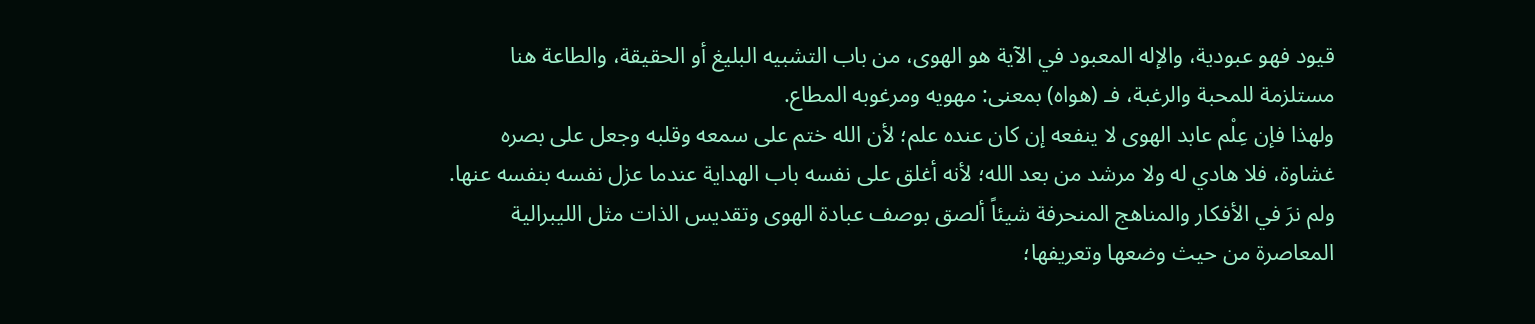قيود فهو عبودية، والإله المعبود في الآية هو الهوى، من باب التشبيه البليغ أو الحقيقة، والطاعة هنا مستلزمة للمحبة والرغبة، فـ (هواه) بمعنى: مهويه ومرغوبه المطاع.
ولهذا فإن عِلْم عابد الهوى لا ينفعه إن كان عنده علم؛ لأن الله ختم على سمعه وقلبه وجعل على بصره غشاوة، فلا هادي له ولا مرشد من بعد الله؛ لأنه أغلق على نفسه باب الهداية عندما عزل نفسه بنفسه عنها.
ولم نرَ في الأفكار والمناهج المنحرفة شيئاً ألصق بوصف عبادة الهوى وتقديس الذات مثل الليبرالية المعاصرة من حيث وضعها وتعريفها؛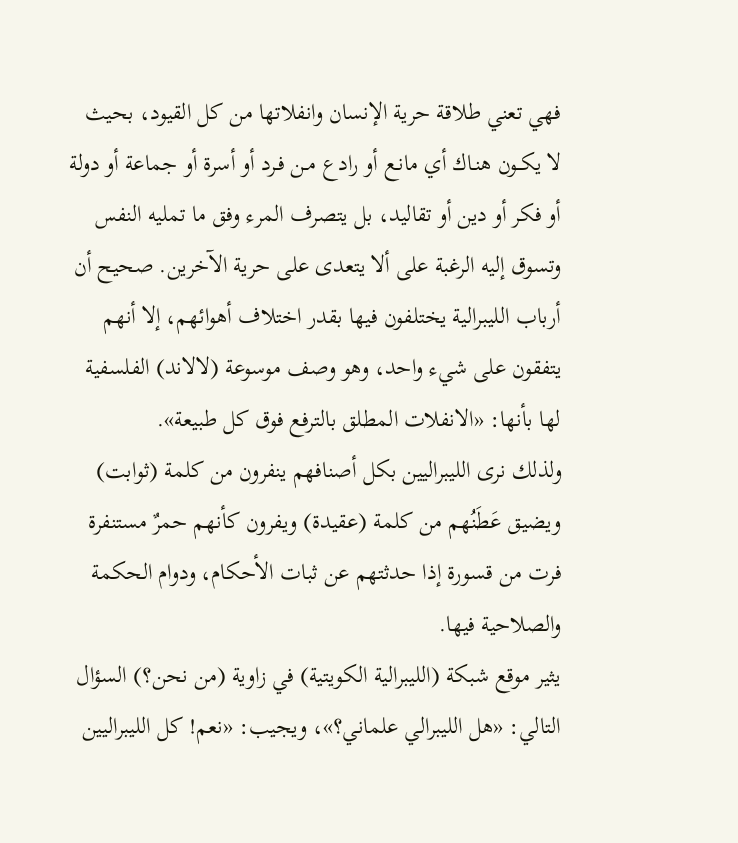فهي تعني طلاقة حرية الإنسان وانفلاتها من كل القيود، بحيث لا يكــون هنـاك أي مانـع أو رادع مـن فـرد أو أسرة أو جماعة أو دولة أو فكر أو دين أو تقاليد، بل يتصرف المرء وفق ما تمليه النفس وتسوق إليه الرغبة على ألا يتعدى على حرية الآخرين. صحيح أن أرباب الليبرالية يختلفون فيها بقدر اختلاف أهوائهم، إلا أنهم يتفقون على شيء واحد، وهو وصف موسوعة (لالاند) الفلسفية لها بأنها: «الانفلات المطلق بالترفع فوق كل طبيعة».
ولذلك نرى الليبراليين بكل أصنافهم ينفرون من كلمة (ثوابت) ويضيق عَطَنُهم من كلمة (عقيدة) ويفرون كأنهم حمرٌ مستنفرة فرت من قسورة إذا حدثتهم عن ثبات الأحكام، ودوام الحكمة والصلاحية فيها.
يثير موقع شبكة (الليبرالية الكويتية) في زاوية (من نحن؟) السؤال التالي: «هل الليبرالي علماني؟»، ويجيب: «نعم! كل الليبراليين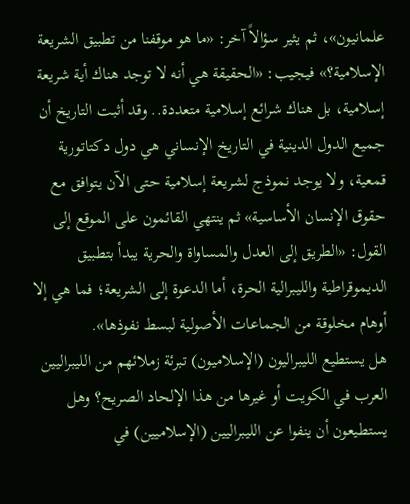علمانيون»، ثم يثير سؤالاً آخر: «ما هو موقفنا من تطبيق الشريعة الإسلامية؟» فيجيب: «الحقيقة هي أنه لا توجد هناك أية شريعة إسلامية، بل هناك شرائع إسلامية متعددة.. وقد أثبت التاريخ أن جميع الدول الدينية في التاريخ الإنساني هي دول دكتاتورية قمعية، ولا يوجد نموذج لشريعة إسلامية حتى الآن يتوافق مع حقوق الإنسان الأساسية» ثم ينتهي القائمون على الموقع إلى القول: «الطريق إلى العدل والمساواة والحرية يبدأ بتطبيق الديموقراطية والليبرالية الحرة، أما الدعوة إلى الشريعة؛ فما هي إلا أوهام مخلوقة من الجماعات الأصولية لبسط نفوذها».
هل يستطيع الليبراليون (الإسلاميون) تبرئة زملائهم من الليبراليين العرب في الكويت أو غيرها من هذا الإلحاد الصريح؟ وهل يستطيعون أن ينفوا عن الليبراليين (الإسلاميين) في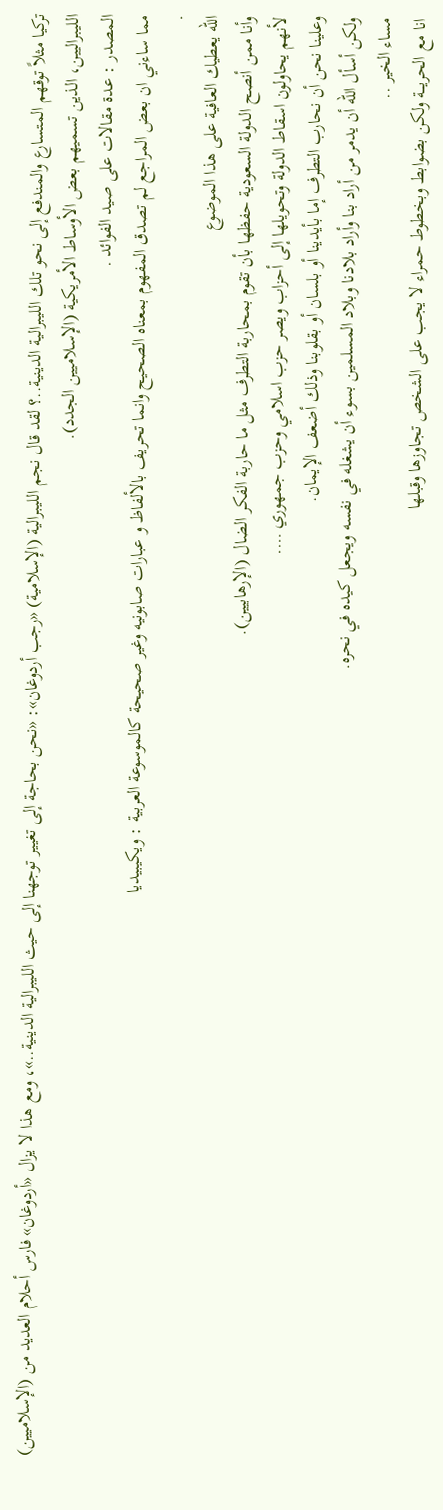تركيا مثلاً توقهم المتسارع والمندفع إلى نحو تلك الليبرالية الدينية..؟ لقد قال نجم الليبرالية (الإسلامية) «رجب أردوغان»: «نحن بحاجة إلى تغيير توجهنا إلى حيث الليبرالية الدينية..»، ومع هذا لا يزال «أردوغان» فارس أحلام العديد من (الإسلاميين) الليبراليين، الذين تسميهم بعض الأوساط الأمريكية (الإسلاميين الجدد).
المصدر : عدة مقالات على صيد الفوائد .
مما ساءني ان بعض المراجع لم تصدق المفهوم بمعناه الصحيح وانما تحريف بالألفاظ و عبارات صابونيه وغير صحيحة كالموسوعة العربية : ويكيبيديا
.
الله يعطيك العافية على هذا الموضوع
وأنا ممن أنصح الدولة السعودية حفظها بأن تقوم بمحاربة التطرف مثل ما حاربة الفكر الضال (الإرهابيين).
لأنهم يحاولون اسقاط الدولة وتحويلها إلى أحزاب ويصر حزب اسلامي وحزب جمهوري ….
وعلينا نحن أن نحارب التطرف إما بأيدينا أو بلسان أو بقلوبنا وذلك أضعف الإيمان.
ولكن أسأل الله أن يدمر من أراد بنا وأراد بلادنا وبلاد المسلمين بسوء أن يشغله في نفسه ويجعل كيده في نحره.
مساء الخير ..
انا مع الحريـــة ولكن بضوابط وبخطوط حمراء لا يجب على الشخص تجاوزها وقبلها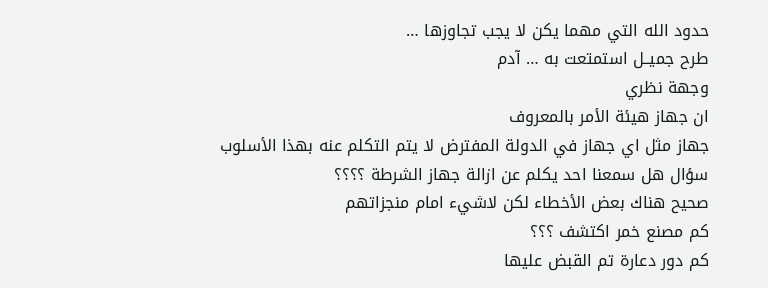حدود الله التي مهما يكن لا يجب تجاوزها …
طرح جميــل استمتعت به … آدم
وجهة نظري
ان جهاز هيئة الأمر بالمعروف
جهاز مثل اي جهاز في الدولة المفترض لا يتم التكلم عنه بهذا الأسلوب
سؤال هل سمعنا احد يكلم عن ازالة جهاز الشرطة ؟؟؟؟
صحيح هناك بعض الأخطاء لكن لاشيء امام منجزاتهم
كم مصنع خمر اكتشف ؟؟؟
كم دور دعارة تم القبض عليها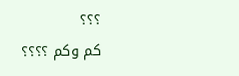؟؟؟
كم وكم ؟؟؟؟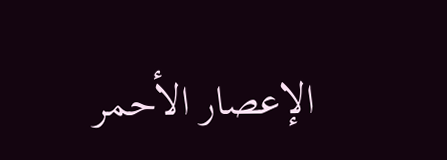الإعصار الأحمر